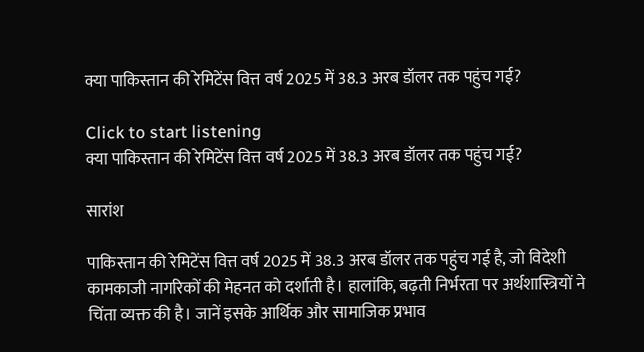क्या पाकिस्तान की रेमिटेंस वित्त वर्ष 2025 में 38.3 अरब डॉलर तक पहुंच गई?

Click to start listening
क्या पाकिस्तान की रेमिटेंस वित्त वर्ष 2025 में 38.3 अरब डॉलर तक पहुंच गई?

सारांश

पाकिस्तान की रेमिटेंस वित्त वर्ष 2025 में 38.3 अरब डॉलर तक पहुंच गई है, जो विदेशी कामकाजी नागरिकों की मेहनत को दर्शाती है। हालांकि, बढ़ती निर्भरता पर अर्थशास्त्रियों ने चिंता व्यक्त की है। जानें इसके आर्थिक और सामाजिक प्रभाव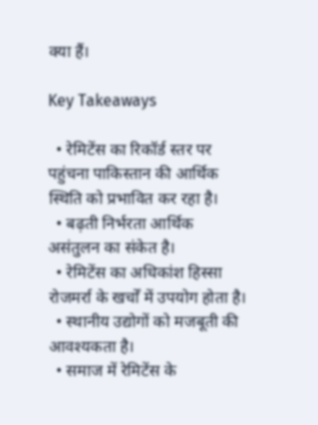क्या हैं।

Key Takeaways

  • रेमिटेंस का रिकॉर्ड स्तर पर पहुंचना पाकिस्तान की आर्थिक स्थिति को प्रभावित कर रहा है।
  • बढ़ती निर्भरता आर्थिक असंतुलन का संकेत है।
  • रेमिटेंस का अधिकांश हिस्सा रोजमर्रा के खर्चों में उपयोग होता है।
  • स्थानीय उद्योगों को मजबूती की आवश्यकता है।
  • समाज में रेमिटेंस के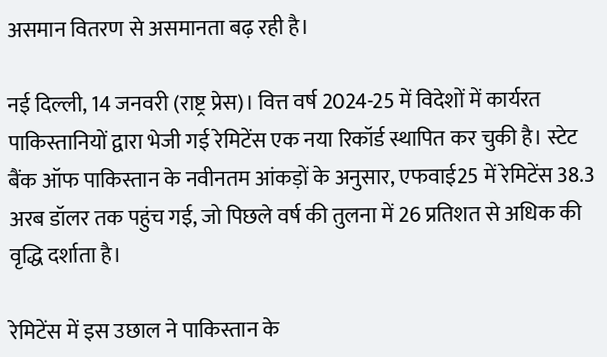असमान वितरण से असमानता बढ़ रही है।

नई दिल्ली, 14 जनवरी (राष्ट्र प्रेस)। वित्त वर्ष 2024-25 में विदेशों में कार्यरत पाकिस्तानियों द्वारा भेजी गई रेमिटेंस एक नया रिकॉर्ड स्थापित कर चुकी है। स्टेट बैंक ऑफ पाकिस्तान के नवीनतम आंकड़ों के अनुसार, एफवाई25 में रेमिटेंस 38.3 अरब डॉलर तक पहुंच गई, जो पिछले वर्ष की तुलना में 26 प्रतिशत से अधिक की वृद्धि दर्शाता है।

रेमिटेंस में इस उछाल ने पाकिस्तान के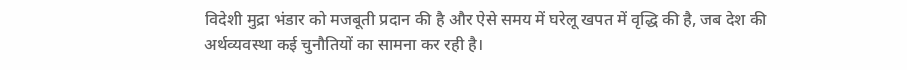विदेशी मुद्रा भंडार को मजबूती प्रदान की है और ऐसे समय में घरेलू खपत में वृद्धि की है, जब देश की अर्थव्यवस्था कई चुनौतियों का सामना कर रही है।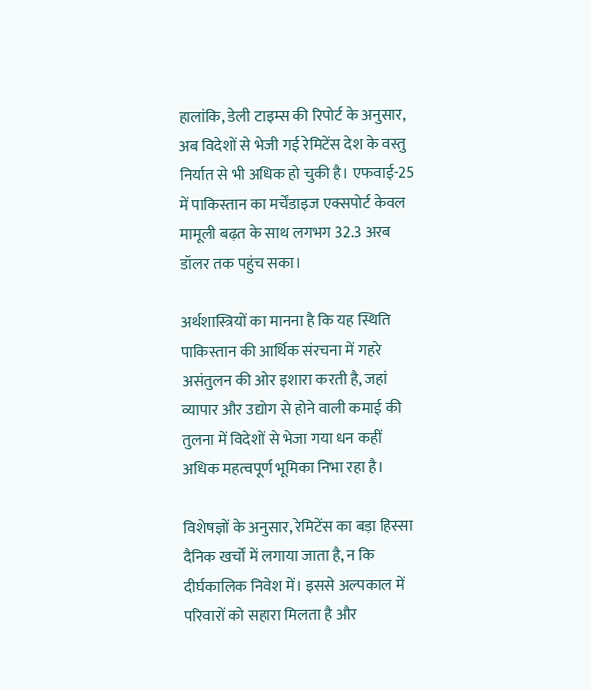हालांकि, डेली टाइम्स की रिपोर्ट के अनुसार, अब विदेशों से भेजी गई रेमिटेंस देश के वस्तु निर्यात से भी अधिक हो चुकी है। एफवाई-25 में पाकिस्तान का मर्चेंडाइज एक्सपोर्ट केवल मामूली बढ़त के साथ लगभग 32.3 अरब डॉलर तक पहुंच सका।

अर्थशास्त्रियों का मानना है कि यह स्थिति पाकिस्तान की आर्थिक संरचना में गहरे असंतुलन की ओर इशारा करती है, जहां व्यापार और उद्योग से होने वाली कमाई की तुलना में विदेशों से भेजा गया धन कहीं अधिक महत्वपूर्ण भूमिका निभा रहा है।

विशेषज्ञों के अनुसार, रेमिटेंस का बड़ा हिस्सा दैनिक खर्चों में लगाया जाता है, न कि दीर्घकालिक निवेश में। इससे अल्पकाल में परिवारों को सहारा मिलता है और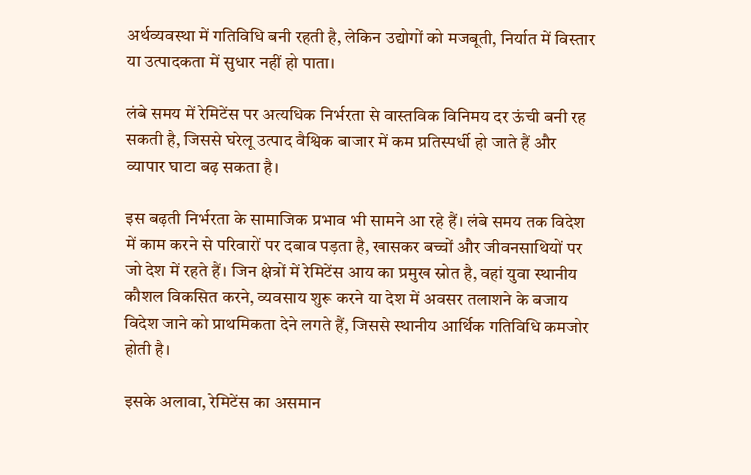अर्थव्यवस्था में गतिविधि बनी रहती है, लेकिन उद्योगों को मजबूती, निर्यात में विस्तार या उत्पादकता में सुधार नहीं हो पाता।

लंबे समय में रेमिटेंस पर अत्यधिक निर्भरता से वास्तविक विनिमय दर ऊंची बनी रह सकती है, जिससे घरेलू उत्पाद वैश्विक बाजार में कम प्रतिस्पर्धी हो जाते हैं और व्यापार घाटा बढ़ सकता है।

इस बढ़ती निर्भरता के सामाजिक प्रभाव भी सामने आ रहे हैं। लंबे समय तक विदेश में काम करने से परिवारों पर दबाव पड़ता है, खासकर बच्चों और जीवनसाथियों पर जो देश में रहते हैं। जिन क्षेत्रों में रेमिटेंस आय का प्रमुख स्रोत है, वहां युवा स्थानीय कौशल विकसित करने, व्यवसाय शुरू करने या देश में अवसर तलाशने के बजाय विदेश जाने को प्राथमिकता देने लगते हैं, जिससे स्थानीय आर्थिक गतिविधि कमजोर होती है।

इसके अलावा, रेमिटेंस का असमान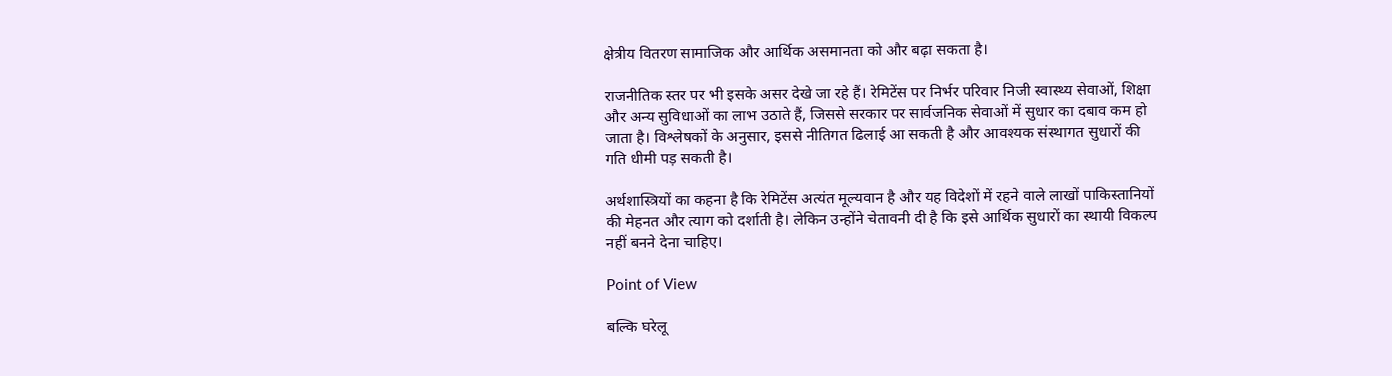क्षेत्रीय वितरण सामाजिक और आर्थिक असमानता को और बढ़ा सकता है।

राजनीतिक स्तर पर भी इसके असर देखे जा रहे हैं। रेमिटेंस पर निर्भर परिवार निजी स्वास्थ्य सेवाओं, शिक्षा और अन्य सुविधाओं का लाभ उठाते हैं, जिससे सरकार पर सार्वजनिक सेवाओं में सुधार का दबाव कम हो जाता है। विश्लेषकों के अनुसार, इससे नीतिगत ढिलाई आ सकती है और आवश्यक संस्थागत सुधारों की गति धीमी पड़ सकती है।

अर्थशास्त्रियों का कहना है कि रेमिटेंस अत्यंत मूल्यवान है और यह विदेशों में रहने वाले लाखों पाकिस्तानियों की मेहनत और त्याग को दर्शाती है। लेकिन उन्होंने चेतावनी दी है कि इसे आर्थिक सुधारों का स्थायी विकल्प नहीं बनने देना चाहिए।

Point of View

बल्कि घरेलू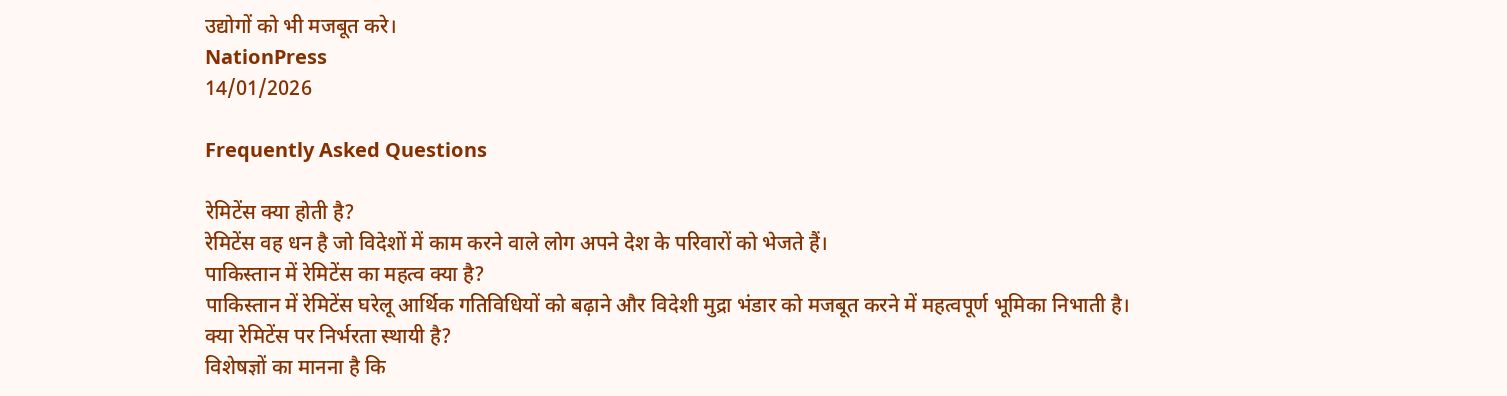उद्योगों को भी मजबूत करे।
NationPress
14/01/2026

Frequently Asked Questions

रेमिटेंस क्या होती है?
रेमिटेंस वह धन है जो विदेशों में काम करने वाले लोग अपने देश के परिवारों को भेजते हैं।
पाकिस्तान में रेमिटेंस का महत्व क्या है?
पाकिस्तान में रेमिटेंस घरेलू आर्थिक गतिविधियों को बढ़ाने और विदेशी मुद्रा भंडार को मजबूत करने में महत्वपूर्ण भूमिका निभाती है।
क्या रेमिटेंस पर निर्भरता स्थायी है?
विशेषज्ञों का मानना है कि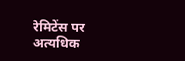रेमिटेंस पर अत्यधिक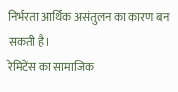निर्भरता आर्थिक असंतुलन का कारण बन सकती है।
रेमिटेंस का सामाजिक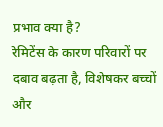प्रभाव क्या है?
रेमिटेंस के कारण परिवारों पर दबाव बढ़ता है, विशेषकर बच्चों और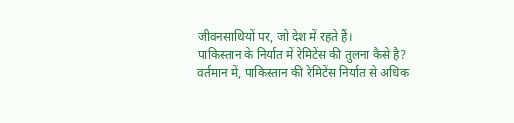जीवनसाथियों पर, जो देश में रहते हैं।
पाकिस्तान के निर्यात में रेमिटेंस की तुलना कैसे है?
वर्तमान में, पाकिस्तान की रेमिटेंस निर्यात से अधिक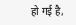हो गई है,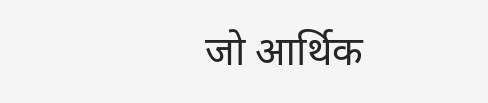जो आर्थिक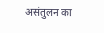असंतुलन का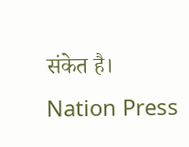संकेत है।
Nation Press